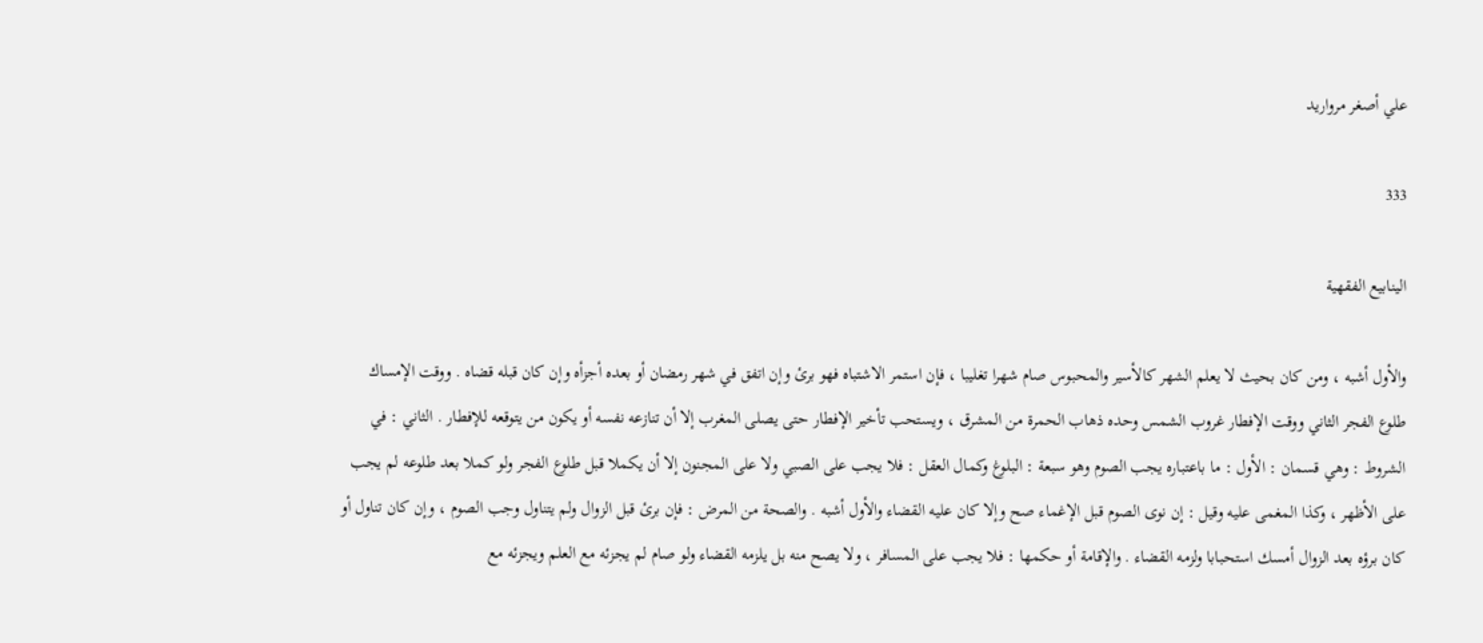علي أصغر مرواريد

333

الينابيع الفقهية

والأول أشبه ، ومن كان بحيث لا يعلم الشهر كالأسير والمحبوس صام شهرا تغليبا ، فإن استمر الاشتباه فهو برئ وإن اتفق في شهر رمضان أو بعده أجزأه وإن كان قبله قضاه . ووقت الإمساك طلوع الفجر الثاني ووقت الإفطار غروب الشمس وحده ذهاب الحمرة من المشرق ، ويستحب تأخير الإفطار حتى يصلى المغرب إلا أن تنازعه نفسه أو يكون من يتوقعه للإفطار . الثاني : في الشروط : وهي قسمان : الأول : ما باعتباره يجب الصوم وهو سبعة : البلوغ وكمال العقل : فلا يجب على الصبي ولا على المجنون إلا أن يكملا قبل طلوع الفجر ولو كملا بعد طلوعه لم يجب على الأظهر ، وكذا المغمى عليه وقيل : إن نوى الصوم قبل الإغماء صح وإلا كان عليه القضاء والأول أشبه . والصحة من المرض : فإن برئ قبل الزوال ولم يتناول وجب الصوم ، وإن كان تناول أو كان برؤه بعد الزوال أمسك استحبابا ولزمه القضاء . والإقامة أو حكمها : فلا يجب على المسافر ، ولا يصح منه بل يلزمه القضاء ولو صام لم يجزئه مع العلم ويجزئه مع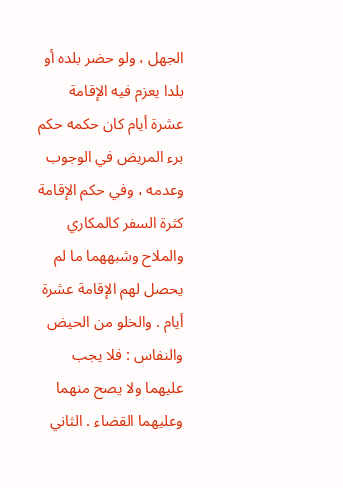الجهل ، ولو حضر بلده أو بلدا يعزم فيه الإقامة عشرة أيام كان حكمه حكم برء المريض في الوجوب وعدمه ، وفي حكم الإقامة كثرة السفر كالمكاري والملاح وشبههما ما لم يحصل لهم الإقامة عشرة أيام . والخلو من الحيض والنفاس : فلا يجب عليهما ولا يصح منهما وعليهما القضاء . الثاني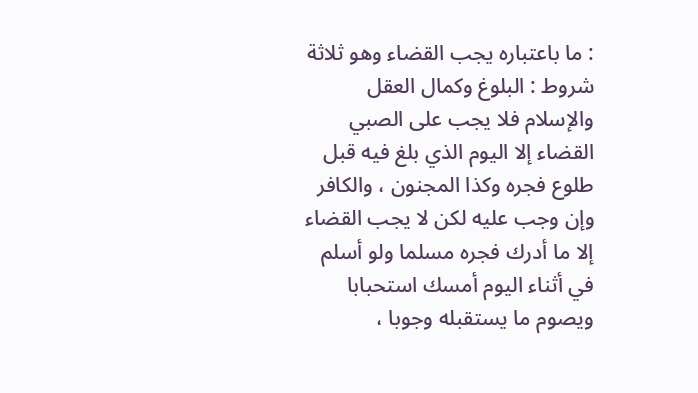: ما باعتباره يجب القضاء وهو ثلاثة شروط : البلوغ وكمال العقل والإسلام فلا يجب على الصبي القضاء إلا اليوم الذي بلغ فيه قبل طلوع فجره وكذا المجنون ، والكافر وإن وجب عليه لكن لا يجب القضاء إلا ما أدرك فجره مسلما ولو أسلم في أثناء اليوم أمسك استحبابا ويصوم ما يستقبله وجوبا ،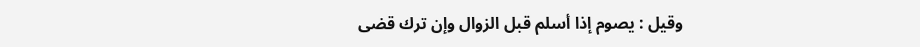وقيل : يصوم إذا أسلم قبل الزوال وإن ترك قضى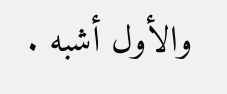والأول أشبه .